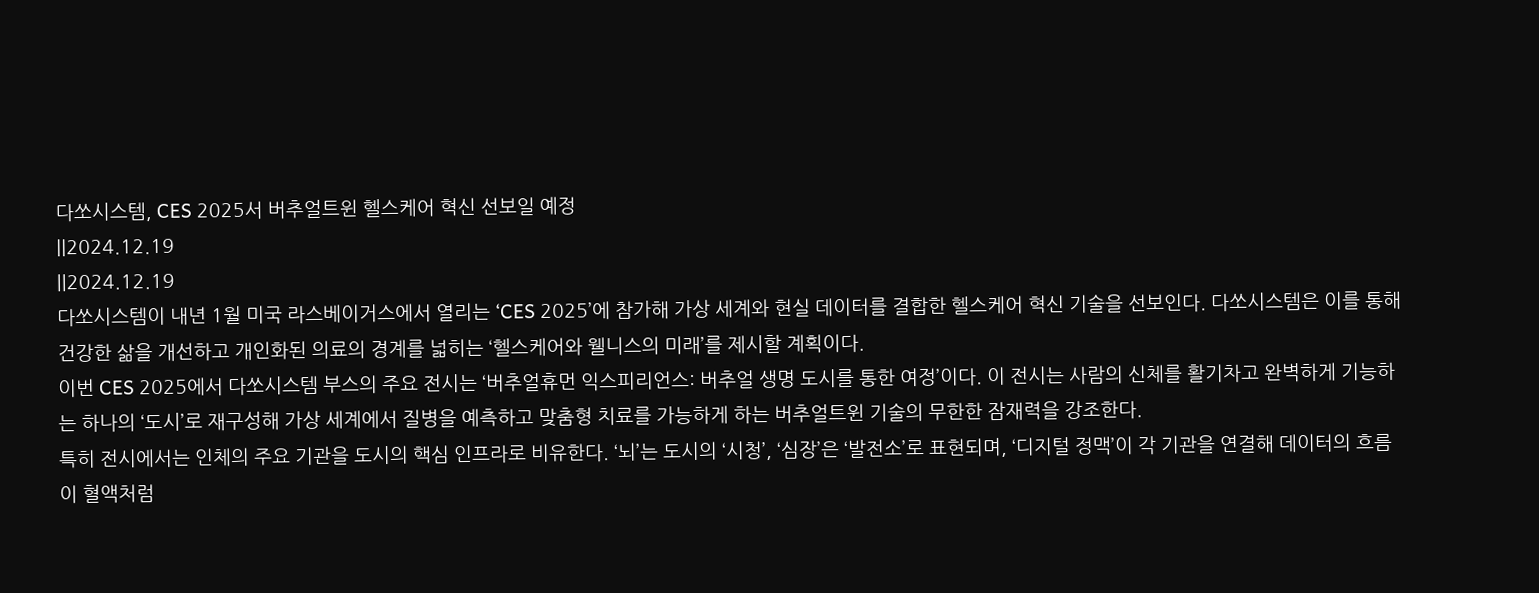다쏘시스템, CES 2025서 버추얼트윈 헬스케어 혁신 선보일 예정
||2024.12.19
||2024.12.19
다쏘시스템이 내년 1월 미국 라스베이거스에서 열리는 ‘CES 2025’에 참가해 가상 세계와 현실 데이터를 결합한 헬스케어 혁신 기술을 선보인다. 다쏘시스템은 이를 통해 건강한 삶을 개선하고 개인화된 의료의 경계를 넓히는 ‘헬스케어와 웰니스의 미래’를 제시할 계획이다.
이번 CES 2025에서 다쏘시스템 부스의 주요 전시는 ‘버추얼휴먼 익스피리언스: 버추얼 생명 도시를 통한 여정’이다. 이 전시는 사람의 신체를 활기차고 완벽하게 기능하는 하나의 ‘도시’로 재구성해 가상 세계에서 질병을 예측하고 맞춤형 치료를 가능하게 하는 버추얼트윈 기술의 무한한 잠재력을 강조한다.
특히 전시에서는 인체의 주요 기관을 도시의 핵심 인프라로 비유한다. ‘뇌’는 도시의 ‘시청’, ‘심장’은 ‘발전소’로 표현되며, ‘디지털 정맥’이 각 기관을 연결해 데이터의 흐름이 혈액처럼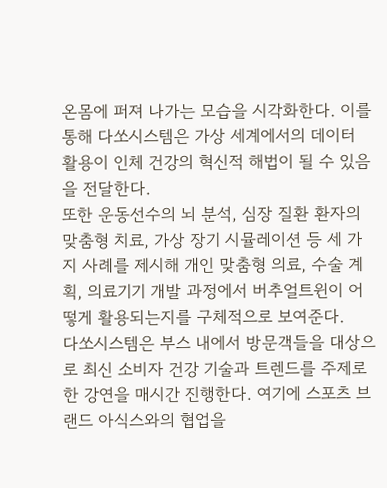온몸에 퍼져 나가는 모습을 시각화한다. 이를 통해 다쏘시스템은 가상 세계에서의 데이터 활용이 인체 건강의 혁신적 해법이 될 수 있음을 전달한다.
또한 운동선수의 뇌 분석, 심장 질환 환자의 맞춤형 치료, 가상 장기 시뮬레이션 등 세 가지 사례를 제시해 개인 맞춤형 의료, 수술 계획, 의료기기 개발 과정에서 버추얼트윈이 어떻게 활용되는지를 구체적으로 보여준다.
다쏘시스템은 부스 내에서 방문객들을 대상으로 최신 소비자 건강 기술과 트렌드를 주제로 한 강연을 매시간 진행한다. 여기에 스포츠 브랜드 아식스와의 협업을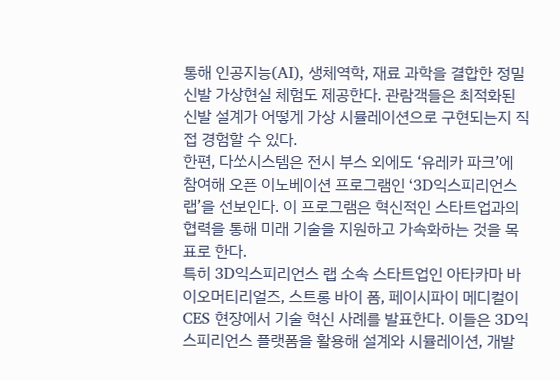통해 인공지능(AI), 생체역학, 재료 과학을 결합한 정밀 신발 가상현실 체험도 제공한다. 관람객들은 최적화된 신발 설계가 어떻게 가상 시뮬레이션으로 구현되는지 직접 경험할 수 있다.
한편, 다쏘시스템은 전시 부스 외에도 ‘유레카 파크’에 참여해 오픈 이노베이션 프로그램인 ‘3D익스피리언스 랩’을 선보인다. 이 프로그램은 혁신적인 스타트업과의 협력을 통해 미래 기술을 지원하고 가속화하는 것을 목표로 한다.
특히 3D익스피리언스 랩 소속 스타트업인 아타카마 바이오머티리얼즈, 스트롱 바이 폼, 페이시파이 메디컬이 CES 현장에서 기술 혁신 사례를 발표한다. 이들은 3D익스피리언스 플랫폼을 활용해 설계와 시뮬레이션, 개발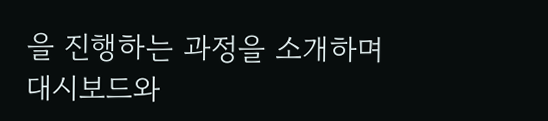을 진행하는 과정을 소개하며 대시보드와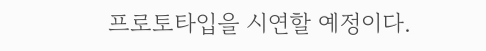프로토타입을 시연할 예정이다.